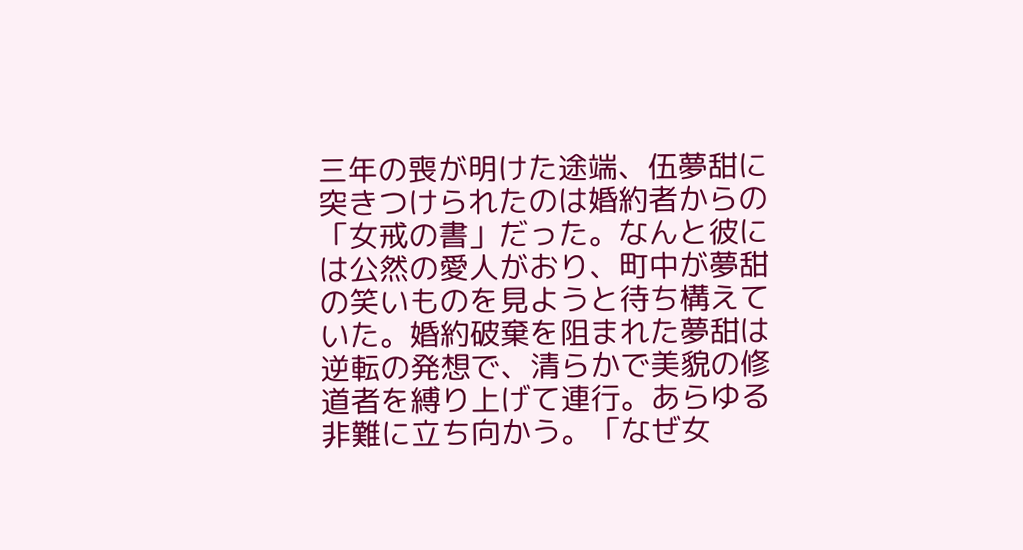三年の喪が明けた途端、伍夢甜に突きつけられたのは婚約者からの「女戒の書」だった。なんと彼には公然の愛人がおり、町中が夢甜の笑いものを見ようと待ち構えていた。婚約破棄を阻まれた夢甜は逆転の発想で、清らかで美貌の修道者を縛り上げて連行。あらゆる非難に立ち向かう。「なぜ女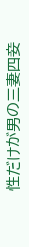性だけが男の三妻四妾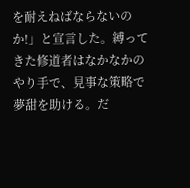を耐えねばならないのか!」と宣言した。縛ってきた修道者はなかなかのやり手で、見事な策略で夢甜を助ける。だ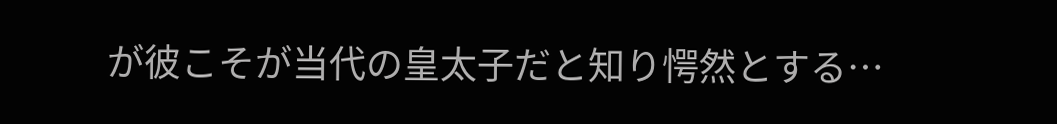が彼こそが当代の皇太子だと知り愕然とする…